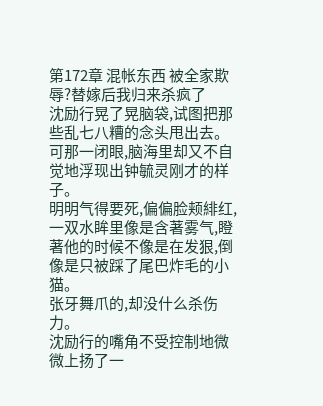第172章 混帐东西 被全家欺辱?替嫁后我归来杀疯了
沈励行晃了晃脑袋,试图把那些乱七八糟的念头甩出去。
可那一闭眼,脑海里却又不自觉地浮现出钟毓灵刚才的样子。
明明气得要死,偏偏脸颊緋红,一双水眸里像是含著雾气,瞪著他的时候不像是在发狠,倒像是只被踩了尾巴炸毛的小猫。
张牙舞爪的,却没什么杀伤力。
沈励行的嘴角不受控制地微微上扬了一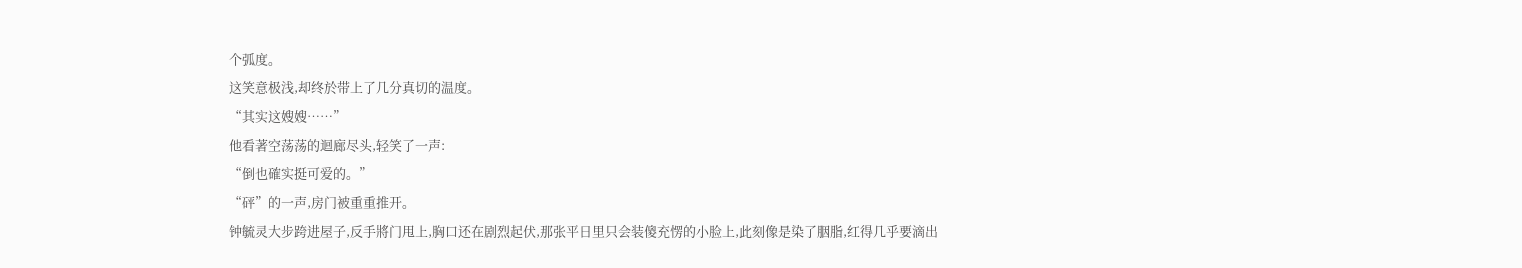个弧度。
这笑意极浅,却终於带上了几分真切的温度。
“其实这嫂嫂……”
他看著空荡荡的迴廊尽头,轻笑了一声:
“倒也確实挺可爱的。”
“砰”的一声,房门被重重推开。
钟毓灵大步跨进屋子,反手將门甩上,胸口还在剧烈起伏,那张平日里只会装傻充愣的小脸上,此刻像是染了胭脂,红得几乎要滴出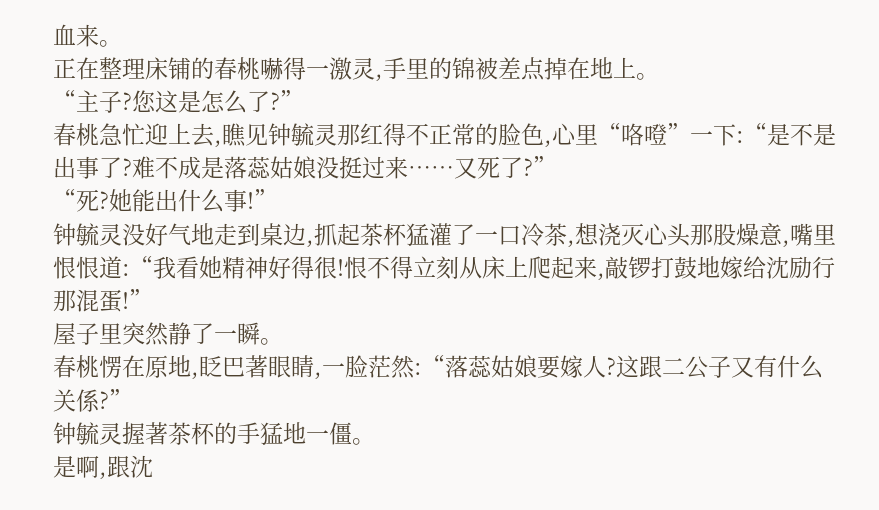血来。
正在整理床铺的春桃嚇得一激灵,手里的锦被差点掉在地上。
“主子?您这是怎么了?”
春桃急忙迎上去,瞧见钟毓灵那红得不正常的脸色,心里“咯噔”一下:“是不是出事了?难不成是落蕊姑娘没挺过来……又死了?”
“死?她能出什么事!”
钟毓灵没好气地走到桌边,抓起茶杯猛灌了一口冷茶,想浇灭心头那股燥意,嘴里恨恨道:“我看她精神好得很!恨不得立刻从床上爬起来,敲锣打鼓地嫁给沈励行那混蛋!”
屋子里突然静了一瞬。
春桃愣在原地,眨巴著眼睛,一脸茫然:“落蕊姑娘要嫁人?这跟二公子又有什么关係?”
钟毓灵握著茶杯的手猛地一僵。
是啊,跟沈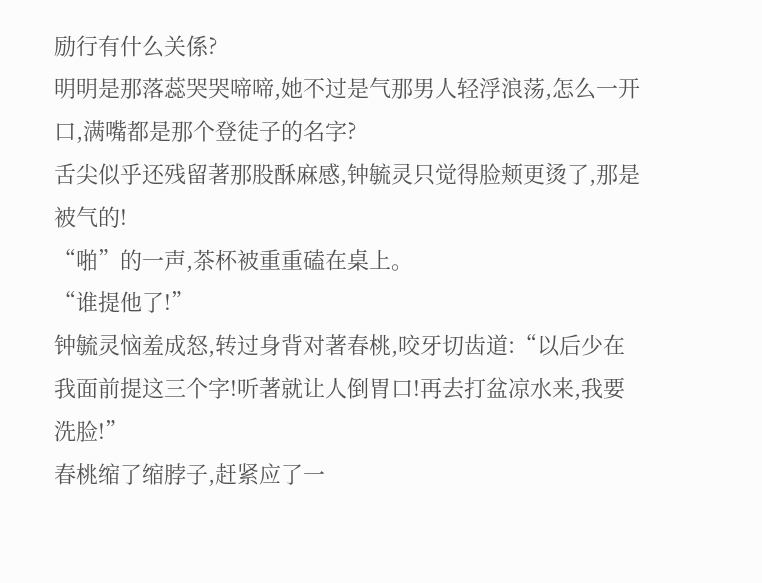励行有什么关係?
明明是那落蕊哭哭啼啼,她不过是气那男人轻浮浪荡,怎么一开口,满嘴都是那个登徒子的名字?
舌尖似乎还残留著那股酥麻感,钟毓灵只觉得脸颊更烫了,那是被气的!
“啪”的一声,茶杯被重重磕在桌上。
“谁提他了!”
钟毓灵恼羞成怒,转过身背对著春桃,咬牙切齿道:“以后少在我面前提这三个字!听著就让人倒胃口!再去打盆凉水来,我要洗脸!”
春桃缩了缩脖子,赶紧应了一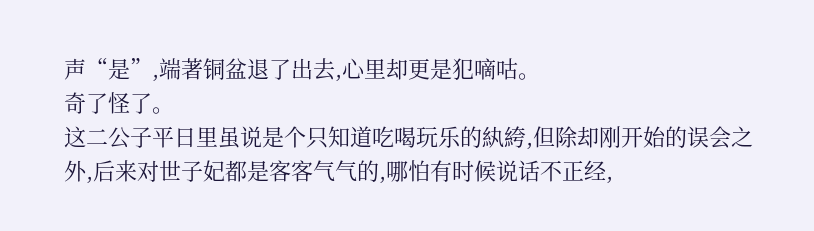声“是”,端著铜盆退了出去,心里却更是犯嘀咕。
奇了怪了。
这二公子平日里虽说是个只知道吃喝玩乐的紈絝,但除却刚开始的误会之外,后来对世子妃都是客客气气的,哪怕有时候说话不正经,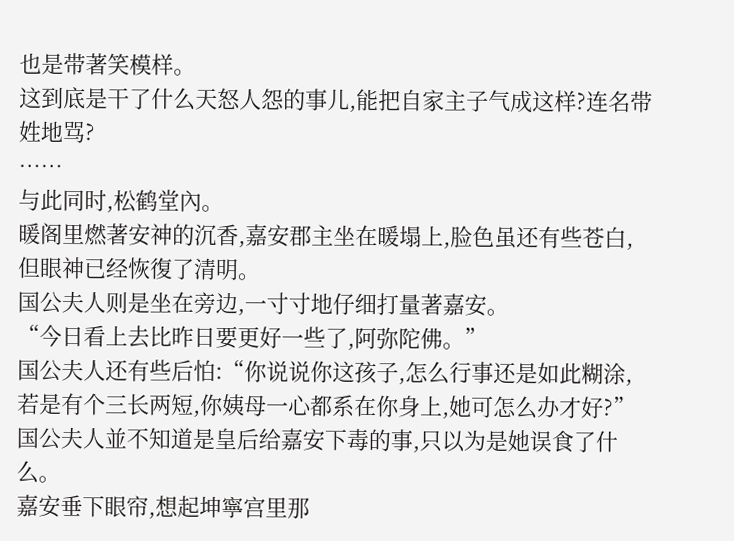也是带著笑模样。
这到底是干了什么天怒人怨的事儿,能把自家主子气成这样?连名带姓地骂?
……
与此同时,松鹤堂內。
暖阁里燃著安神的沉香,嘉安郡主坐在暖塌上,脸色虽还有些苍白,但眼神已经恢復了清明。
国公夫人则是坐在旁边,一寸寸地仔细打量著嘉安。
“今日看上去比昨日要更好一些了,阿弥陀佛。”
国公夫人还有些后怕:“你说说你这孩子,怎么行事还是如此糊涂,若是有个三长两短,你姨母一心都系在你身上,她可怎么办才好?”
国公夫人並不知道是皇后给嘉安下毒的事,只以为是她误食了什么。
嘉安垂下眼帘,想起坤寧宫里那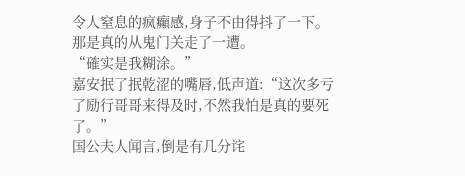令人窒息的疯癲感,身子不由得抖了一下。
那是真的从鬼门关走了一遭。
“確实是我糊涂。”
嘉安抿了抿乾涩的嘴唇,低声道:“这次多亏了励行哥哥来得及时,不然我怕是真的要死了。”
国公夫人闻言,倒是有几分诧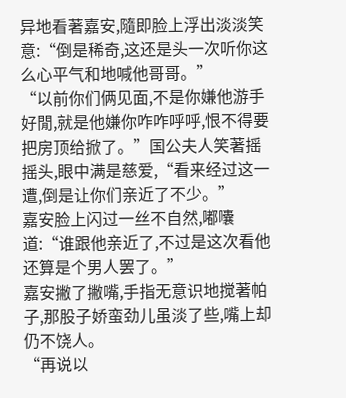异地看著嘉安,隨即脸上浮出淡淡笑意:“倒是稀奇,这还是头一次听你这么心平气和地喊他哥哥。”
“以前你们俩见面,不是你嫌他游手好閒,就是他嫌你咋咋呼呼,恨不得要把房顶给掀了。”国公夫人笑著摇摇头,眼中满是慈爱,“看来经过这一遭,倒是让你们亲近了不少。”
嘉安脸上闪过一丝不自然,嘟囔道:“谁跟他亲近了,不过是这次看他还算是个男人罢了。”
嘉安撇了撇嘴,手指无意识地搅著帕子,那股子娇蛮劲儿虽淡了些,嘴上却仍不饶人。
“再说以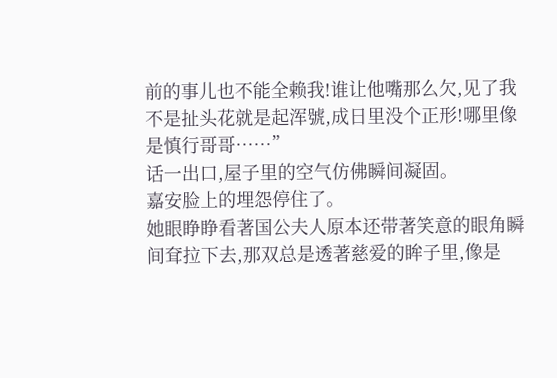前的事儿也不能全赖我!谁让他嘴那么欠,见了我不是扯头花就是起浑號,成日里没个正形!哪里像是慎行哥哥……”
话一出口,屋子里的空气仿佛瞬间凝固。
嘉安脸上的埋怨停住了。
她眼睁睁看著国公夫人原本还带著笑意的眼角瞬间耷拉下去,那双总是透著慈爱的眸子里,像是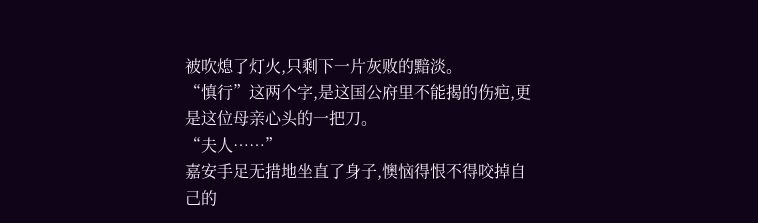被吹熄了灯火,只剩下一片灰败的黯淡。
“慎行”这两个字,是这国公府里不能揭的伤疤,更是这位母亲心头的一把刀。
“夫人……”
嘉安手足无措地坐直了身子,懊恼得恨不得咬掉自己的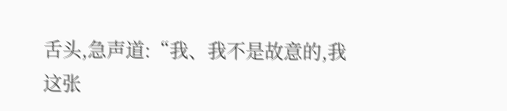舌头,急声道:“我、我不是故意的,我这张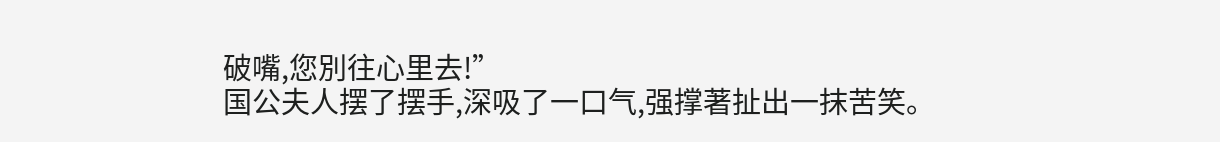破嘴,您別往心里去!”
国公夫人摆了摆手,深吸了一口气,强撑著扯出一抹苦笑。